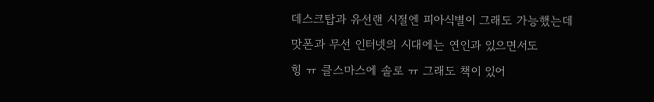데스크탑과 유선랜 시절엔 피아식별이 그래도 가능했는데
맛폰과 무선 인터넷의 시대에는 연인과 있으면서도
힝 ㅠ 클스마스에 솔로 ㅠ 그래도 책이 있어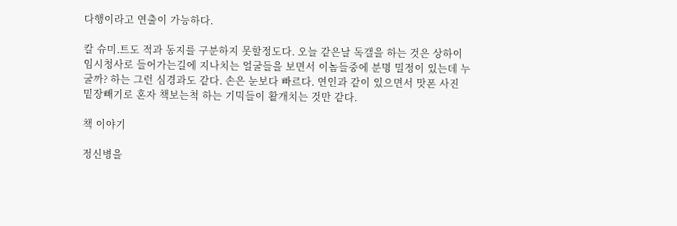다행이라고 연출이 가능하다.

칼 슈미.트도 적과 동지를 구분하지 못할정도다. 오늘 같은날 독갤을 하는 것은 상하이 임시청사로 들어가는길에 지나치는 얼굴들을 보면서 이놈들중에 분명 밀정이 있는데 누굴까? 하는 그런 심경과도 같다. 손은 눈보다 빠르다. 연인과 같이 있으면서 맛폰 사진 밑장빼기로 혼자 책보는척 하는 기믹들이 활개치는 것만 같다.

책 이야기

정신병을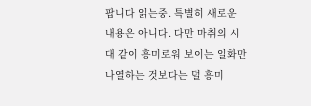팝니다 읽는중. 특별히 새로운 내용은 아니다. 다만 마취의 시대 같이 흥미로워 보이는 일화만 나열하는 것보다는 덜 흥미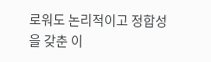로워도 논리적이고 정합성을 갖춘 이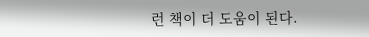런 책이 더 도움이 된다.